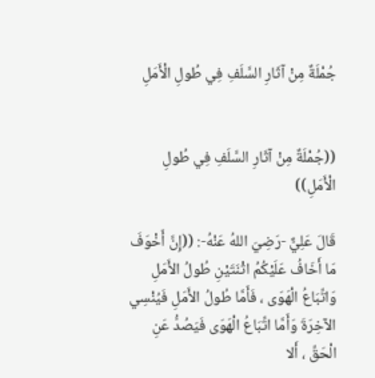جُمْلَةٌ مِنْ آثَارِ السَّلَفِ فِي طُولِ الْأَمَلِ


((جُمْلَةٌ مِنْ آثَارِ السَّلَفِ فِي طُولِ الْأَمَلِ))

قَالَ عَلِيٌّ -رَضِيَ اللهُ عَنْهُ-: ((إِنَّ أَخْوَفَ مَا أَخَافُ عَلَيْكُمُ اثْنَتَيْنِ طُولُ الأَمَلِ وَاتِّبَاعُ الْهَوَى ، فَأَمَّا طُولُ الأَمَلِ فَيُنْسِي الآخِرَةَ وَأَمَّا اتِّبَاعُ الْهَوَى فَيَصُدُّ عَنِ الْحَقِّ ، أَلا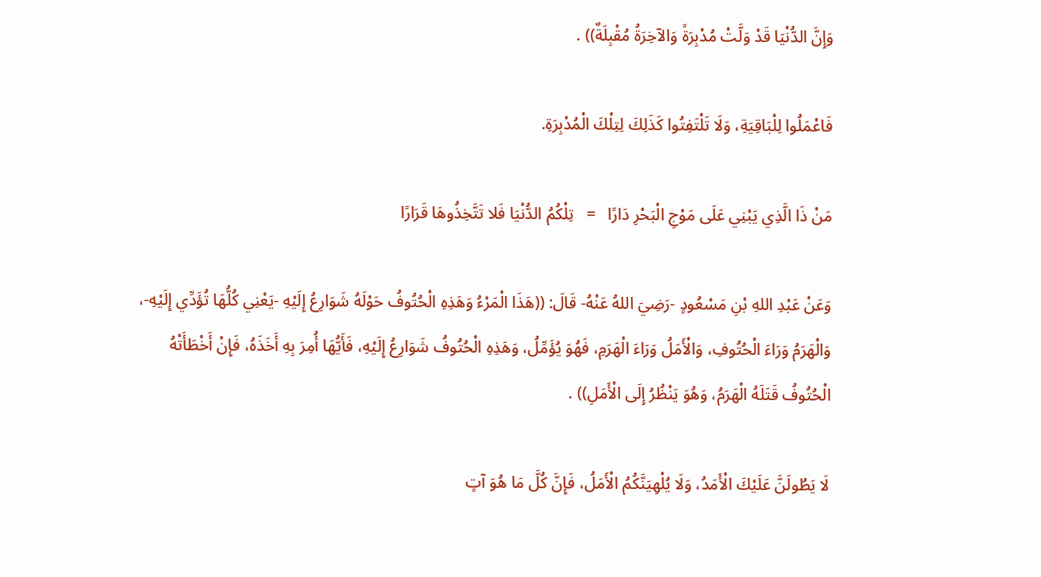وَإِنَّ الدُّنْيَا قَدْ وَلَّتْ مُدْبِرَةً وَالآخِرَةُ مُقْبِلَةٌ)) .

فَاعْمَلُوا لِلْبَاقِيَةِ، وَلَا تَلْتَفِتُوا كَذَلِكَ لِتِلْكَ الْمُدْبِرَةِ.

مَنْ ذَا الَّذِي يَبْنِي عَلَى مَوْجِ الْبَحْرِ دَارًا   =   تِلْكُمُ الدُّنْيَا فَلا تَتَّخِذُوهَا قَرَارًا

وَعَنْ عَبْدِ اللهِ بْنِ مَسْعُودٍ -رَضِيَ اللهُ عَنْهُ- قَالَ: ((هَذَا الْمَرْءُ وَهَذِهِ الْحُتُوفُ حَوْلَهُ شَوَارِعُ إِلَيْهِ -يَعْنِي كُلُّهَا تُؤَدِّي إِلَيْهِ-، وَالْهَرَمُ وَرَاءَ الْحُتُوفِ، وَالْأَمَلُ وَرَاءَ الْهَرَمِ، فَهُوَ يُؤَمِّلُ، وَهَذِهِ الْحُتُوفُ شَوَارِعُ إِلَيْهِ، فَأَيُّهَا أُمِرَ بِهِ أَخَذَهُ، فَإِنْ أَخْطَأَتْهُ الْحُتُوفُ قَتَلَهُ الْهَرَمُ، وَهُوَ يَنْظُرُ إِلَى الْأَمَلِ)) .

لَا يَطُولَنَّ عَلَيْكَ الْأَمَدُ، وَلَا يُلْهِيَنَّكُمُ الْأَمَلُ، فَإِنَّ كُلَّ مَا هُوَ آتٍ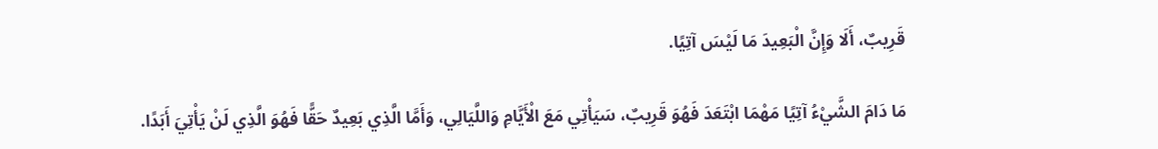قَرِيبٌ، أَلَا وَإِنَّ الْبَعِيدَ مَا لَيْسَ آتِيًا.

مَا دَامَ الشَّيْءُ آتِيًا مَهْمَا ابْتَعَدَ فَهُوَ قَرِيبٌ، سَيَأْتِي مَعَ الْأَيَّامِ وَاللَّيَالِي، وَأَمَّا الَّذِي بَعِيدٌ حَقًّا فَهُوَ الَّذِي لَنْ يَأْتِيَ أَبَدًا.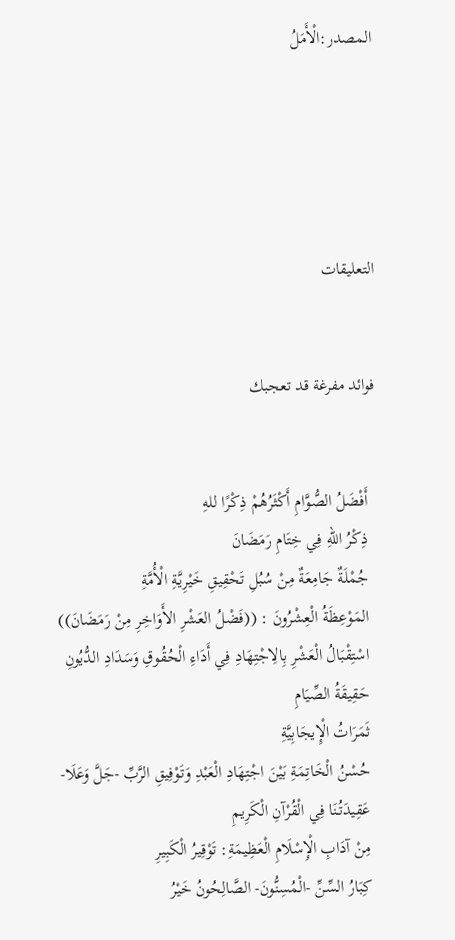المصدر:الْأَمَلُ





التعليقات


فوائد مفرغة قد تعجبك


  أَفْضَلُ الصُّوَّامِ أَكْثَرُهُمْ ذِكْرًا للهِ
  ذِكْرُ اللهِ فِي خِتَامِ رَمَضَانَ
  جُمْلَةٌ جَامِعَةٌ مِنْ سُبُلِ تَحْقِيقِ خَيْرِيَّةِ الْأُمَّةِ
  المَوْعِظَةُ الْعِشْرُونَ : ((فَضْلُ العَشْرِ الأَوَاخِرِ مِنْ رَمَضَانَ))
  اسْتِقْبَالُ الْعَشْرِ بِالِاجْتِهَادِ فِي أَدَاءِ الْحُقُوقِ وَسَدَادِ الدُّيُونِ
  حَقِيقَةُ الصِّيَامِ
  ثَمَرَاتُ الْإِيجَابِيَّةِ
  حُسْنُ الْخَاتِمَةِ بَيْنَ اجْتِهَادِ الْعَبْدِ وَتَوْفِيقِ الرَّبِّ -جَلَّ وَعَلَا-
  عَقِيدَتُنَا فِي الْقُرْآنِ الْكَرِيمِ
  مِنْ آدَابِ الْإِسْلَامِ الْعَظِيمَةِ: تَوْقِيرُ الْكَبِيرِ
  كِبَارُ السِّنِّ -الْمُسِنُّونَ- الصَّالِحُونُ خَيْرُ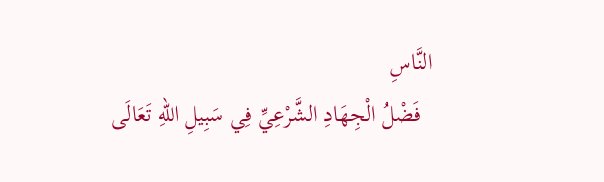النَّاسِ
  فَضْلُ الْجِهَادِ الشَّرْعِيِّ فِي سَبِيلِ اللهِ تَعَالَى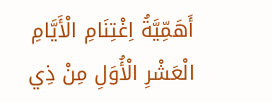أَهَمِّيَّةُ اِغْتِنَامِ الْأَيَّامِ الْعَشْرِ الْأُوَلِ مِنْ ذِي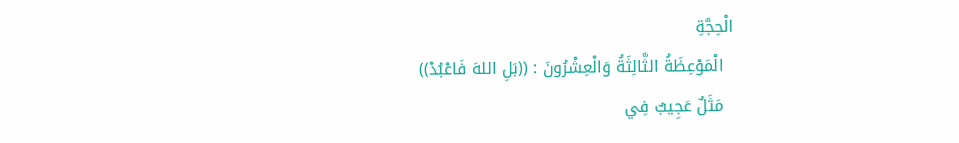الْحِجَّةِ
  الْمَوْعِظَةُ الثَّالِثَةُ وَالْعِشْرُونَ : ((بَلِ اللهَ فَاعْبُدْ))
  مَثَلٌ عَجِيبٌ فِي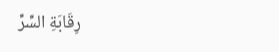رِقَابَةِ السِّرِّ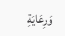وَرِعَايَةِ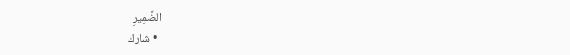الضَّمِيرِ
  • شارك